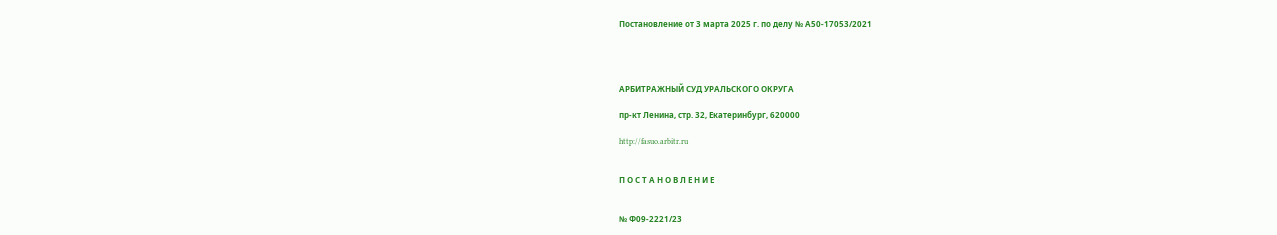Постановление от 3 марта 2025 г. по делу № А50-17053/2021




АРБИТРАЖНЫЙ СУД УРАЛЬСКОГО ОКРУГА

пр-кт Ленина, стр. 32, Екатеринбург, 620000

http://fasuo.arbitr.ru


П О С Т А Н О В Л Е Н И Е


№ Ф09-2221/23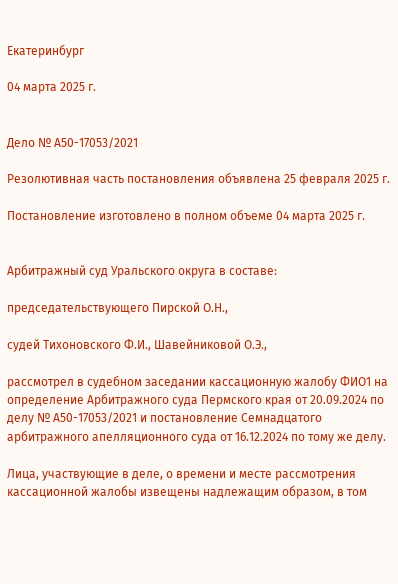Екатеринбург

04 марта 2025 г.


Дело № А50-17053/2021

Резолютивная часть постановления объявлена 25 февраля 2025 г.

Постановление изготовлено в полном объеме 04 марта 2025 г.


Арбитражный суд Уральского округа в составе:

председательствующего Пирской О.Н.,

судей Тихоновского Ф.И., Шавейниковой О.Э.,

рассмотрел в судебном заседании кассационную жалобу ФИО1 на определение Арбитражного суда Пермского края от 20.09.2024 по делу № А50-17053/2021 и постановление Семнадцатого арбитражного апелляционного суда от 16.12.2024 по тому же делу.

Лица, участвующие в деле, о времени и месте рассмотрения кассационной жалобы извещены надлежащим образом, в том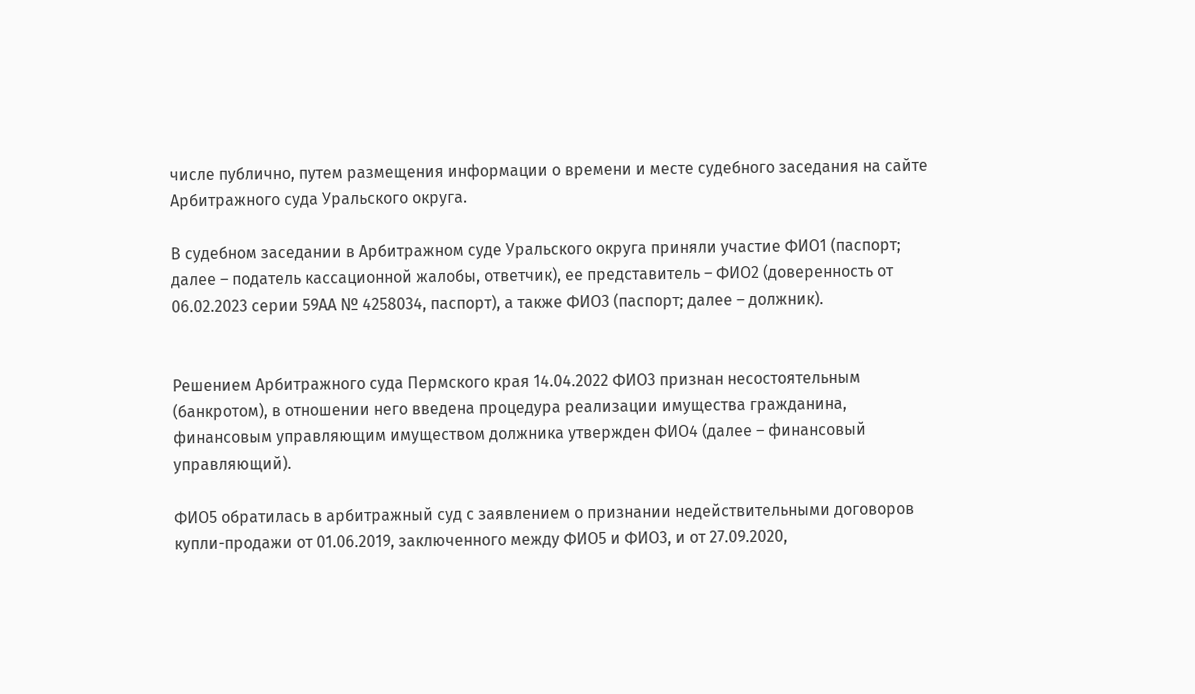числе публично, путем размещения информации о времени и месте судебного заседания на сайте Арбитражного суда Уральского округа.

В судебном заседании в Арбитражном суде Уральского округа приняли участие ФИО1 (паспорт; далее – податель кассационной жалобы, ответчик), ее представитель – ФИО2 (доверенность от 06.02.2023 серии 59АА № 4258034, паспорт), а также ФИО3 (паспорт; далее – должник).


Решением Арбитражного суда Пермского края 14.04.2022 ФИО3 признан несостоятельным (банкротом), в отношении него введена процедура реализации имущества гражданина, финансовым управляющим имуществом должника утвержден ФИО4 (далее – финансовый управляющий).

ФИО5 обратилась в арбитражный суд с заявлением о признании недействительными договоров купли-продажи от 01.06.2019, заключенного между ФИО5 и ФИО3, и от 27.09.2020,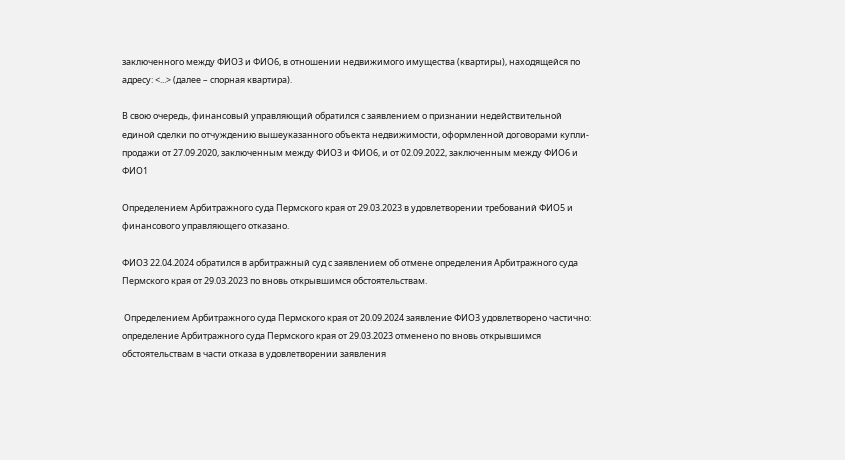заключенного между ФИО3 и ФИО6, в отношении недвижимого имущества (квартиры), находящейся по адресу: <...> (далее – спорная квартира).

В свою очередь, финансовый управляющий обратился с заявлением о признании недействительной единой сделки по отчуждению вышеуказанного объекта недвижимости, оформленной договорами купли-продажи от 27.09.2020, заключенным между ФИО3 и ФИО6, и от 02.09.2022, заключенным между ФИО6 и ФИО1

Определением Арбитражного суда Пермского края от 29.03.2023 в удовлетворении требований ФИО5 и финансового управляющего отказано.

ФИО3 22.04.2024 обратился в арбитражный суд с заявлением об отмене определения Арбитражного суда Пермского края от 29.03.2023 по вновь открывшимся обстоятельствам.

 Определением Арбитражного суда Пермского края от 20.09.2024 заявление ФИО3 удовлетворено частично: определение Арбитражного суда Пермского края от 29.03.2023 отменено по вновь открывшимся обстоятельствам в части отказа в удовлетворении заявления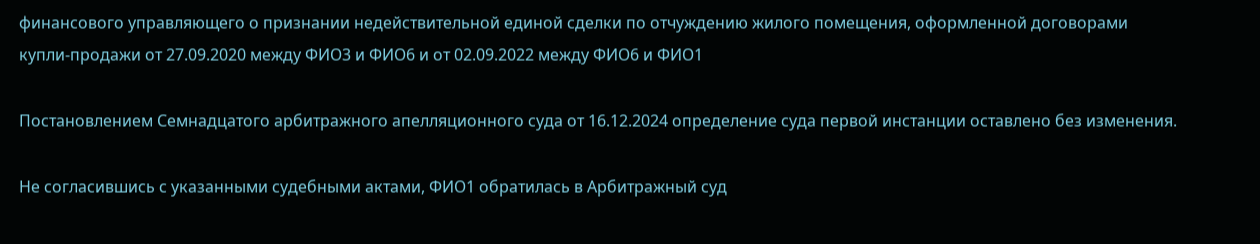финансового управляющего о признании недействительной единой сделки по отчуждению жилого помещения, оформленной договорами купли-продажи от 27.09.2020 между ФИО3 и ФИО6 и от 02.09.2022 между ФИО6 и ФИО1

Постановлением Семнадцатого арбитражного апелляционного суда от 16.12.2024 определение суда первой инстанции оставлено без изменения.

Не согласившись с указанными судебными актами, ФИО1 обратилась в Арбитражный суд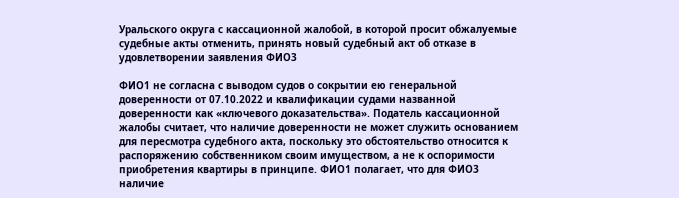Уральского округа с кассационной жалобой, в которой просит обжалуемые судебные акты отменить, принять новый судебный акт об отказе в удовлетворении заявления ФИО3

ФИО1 не согласна с выводом судов о сокрытии ею генеральной доверенности от 07.10.2022 и квалификации судами названной доверенности как «ключевого доказательства». Податель кассационной жалобы считает, что наличие доверенности не может служить основанием для пересмотра судебного акта, поскольку это обстоятельство относится к распоряжению собственником своим имуществом, а не к оспоримости приобретения квартиры в принципе. ФИО1 полагает, что для ФИО3 наличие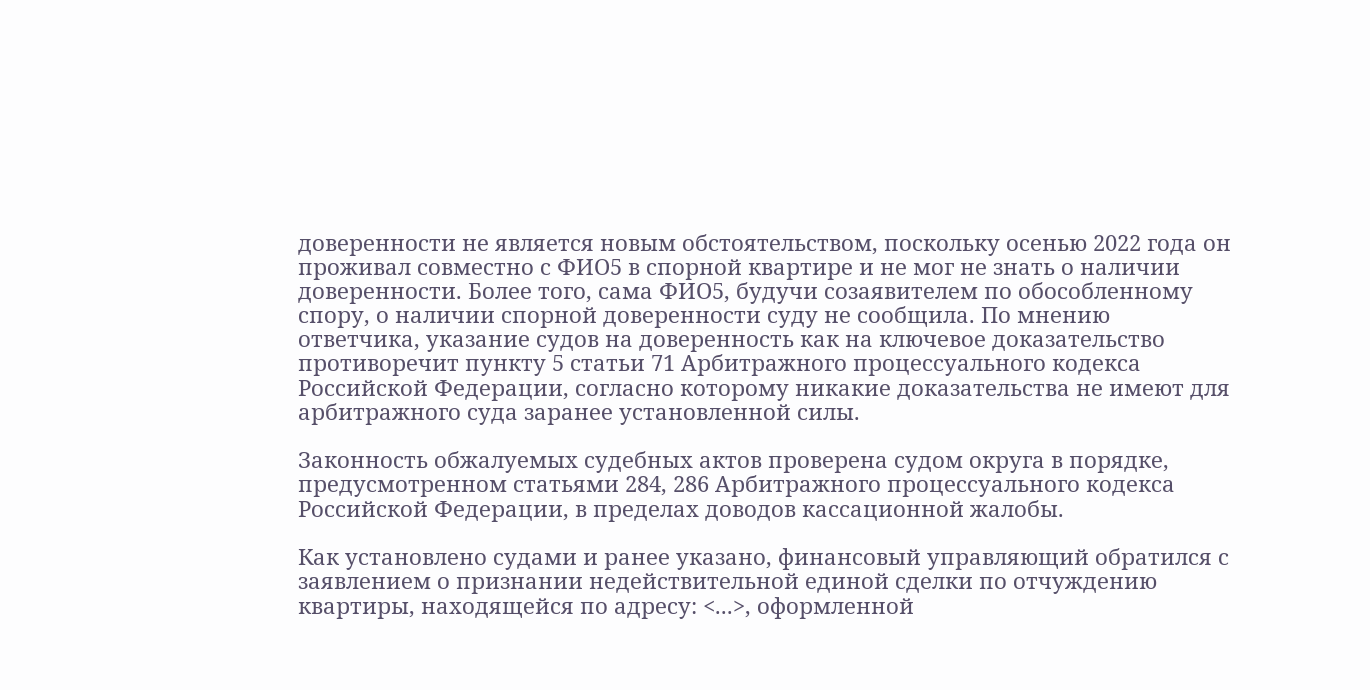доверенности не является новым обстоятельством, поскольку осенью 2022 года он проживал совместно с ФИО5 в спорной квартире и не мог не знать о наличии доверенности. Более того, сама ФИО5, будучи созаявителем по обособленному спору, о наличии спорной доверенности суду не сообщила. По мнению ответчика, указание судов на доверенность как на ключевое доказательство противоречит пункту 5 статьи 71 Арбитражного процессуального кодекса Российской Федерации, согласно которому никакие доказательства не имеют для арбитражного суда заранее установленной силы.

Законность обжалуемых судебных актов проверена судом округа в порядке, предусмотренном статьями 284, 286 Арбитражного процессуального кодекса Российской Федерации, в пределах доводов кассационной жалобы.

Как установлено судами и ранее указано, финансовый управляющий обратился с заявлением о признании недействительной единой сделки по отчуждению квартиры, находящейся по адресу: <...>, оформленной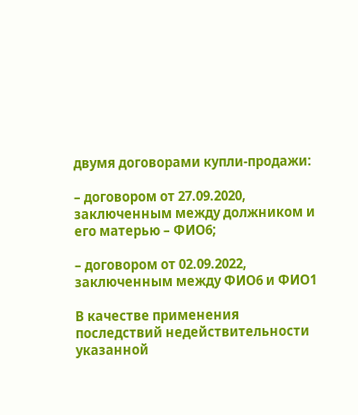двумя договорами купли-продажи:

– договором от 27.09.2020, заключенным между должником и его матерью – ФИО6;

– договором от 02.09.2022, заключенным между ФИО6 и ФИО1

В качестве применения последствий недействительности указанной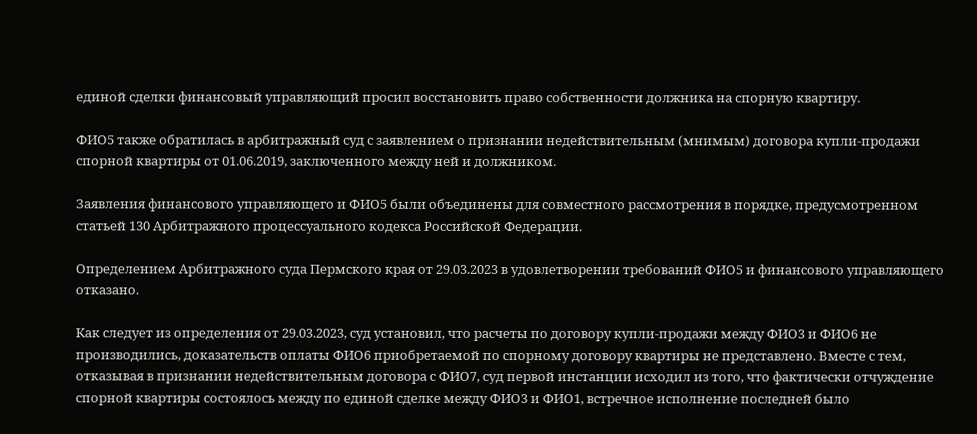единой сделки финансовый управляющий просил восстановить право собственности должника на спорную квартиру.

ФИО5 также обратилась в арбитражный суд с заявлением о признании недействительным (мнимым) договора купли-продажи спорной квартиры от 01.06.2019, заключенного между ней и должником.

Заявления финансового управляющего и ФИО5 были объединены для совместного рассмотрения в порядке, предусмотренном статьей 130 Арбитражного процессуального кодекса Российской Федерации.

Определением Арбитражного суда Пермского края от 29.03.2023 в удовлетворении требований ФИО5 и финансового управляющего отказано.

Как следует из определения от 29.03.2023, суд установил, что расчеты по договору купли-продажи между ФИО3 и ФИО6 не производились, доказательств оплаты ФИО6 приобретаемой по спорному договору квартиры не представлено. Вместе с тем, отказывая в признании недействительным договора с ФИО7, суд первой инстанции исходил из того, что фактически отчуждение спорной квартиры состоялось между по единой сделке между ФИО3 и ФИО1, встречное исполнение последней было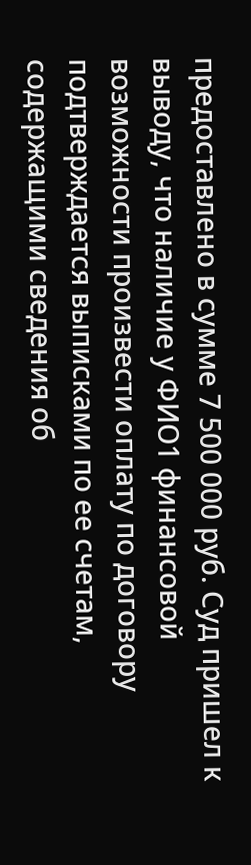предоставлено в сумме 7 500 000 руб. Суд пришел к выводу, что наличие у ФИО1 финансовой возможности произвести оплату по договору подтверждается выписками по ее счетам, содержащими сведения об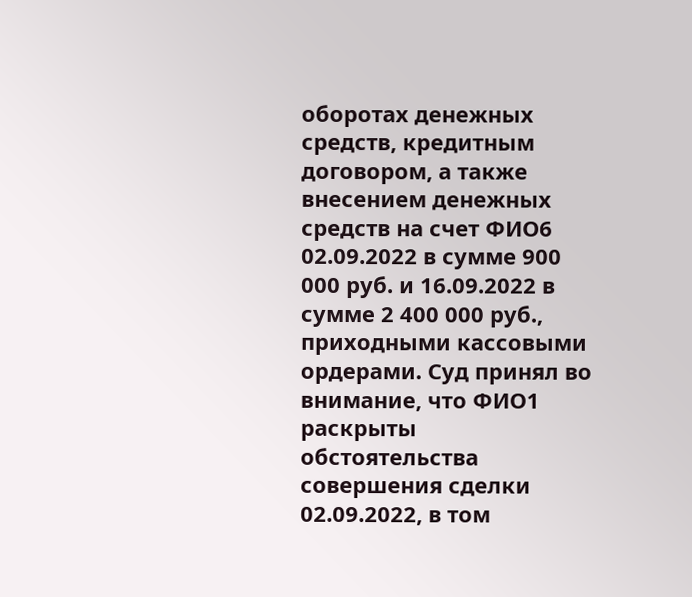оборотах денежных средств, кредитным договором, а также внесением денежных средств на счет ФИО6 02.09.2022 в сумме 900 000 руб. и 16.09.2022 в сумме 2 400 000 руб., приходными кассовыми ордерами. Суд принял во внимание, что ФИО1 раскрыты обстоятельства совершения сделки 02.09.2022, в том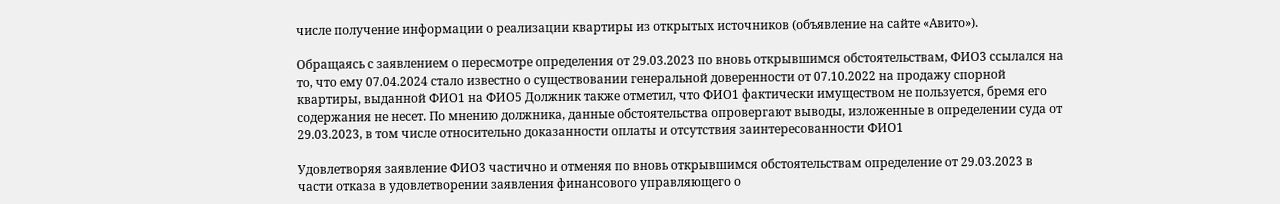числе получение информации о реализации квартиры из открытых источников (объявление на сайте «Авито»).

Обращаясь с заявлением о пересмотре определения от 29.03.2023 по вновь открывшимся обстоятельствам, ФИО3 ссылался на то, что ему 07.04.2024 стало известно о существовании генеральной доверенности от 07.10.2022 на продажу спорной квартиры, выданной ФИО1 на ФИО5 Должник также отметил, что ФИО1 фактически имуществом не пользуется, бремя его содержания не несет. По мнению должника, данные обстоятельства опровергают выводы, изложенные в определении суда от 29.03.2023, в том числе относительно доказанности оплаты и отсутствия заинтересованности ФИО1

Удовлетворяя заявление ФИО3 частично и отменяя по вновь открывшимся обстоятельствам определение от 29.03.2023 в части отказа в удовлетворении заявления финансового управляющего о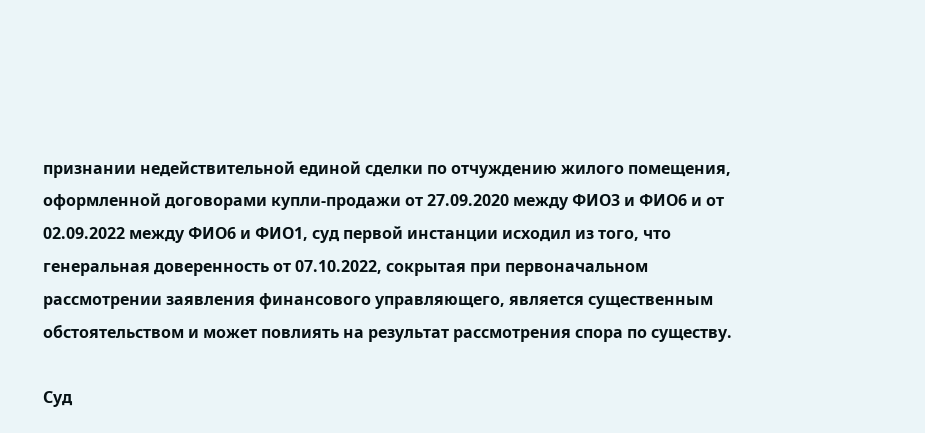признании недействительной единой сделки по отчуждению жилого помещения, оформленной договорами купли-продажи от 27.09.2020 между ФИО3 и ФИО6 и от 02.09.2022 между ФИО6 и ФИО1, суд первой инстанции исходил из того, что генеральная доверенность от 07.10.2022, сокрытая при первоначальном рассмотрении заявления финансового управляющего, является существенным обстоятельством и может повлиять на результат рассмотрения спора по существу.

Суд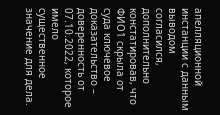апелляционной инстанции с данным выводом согласился, дополнительно констатировав, что ФИО1 скрыла от суда ключевое доказательство – доверенность от 07.10.2022, которое имело существенное значение для дела.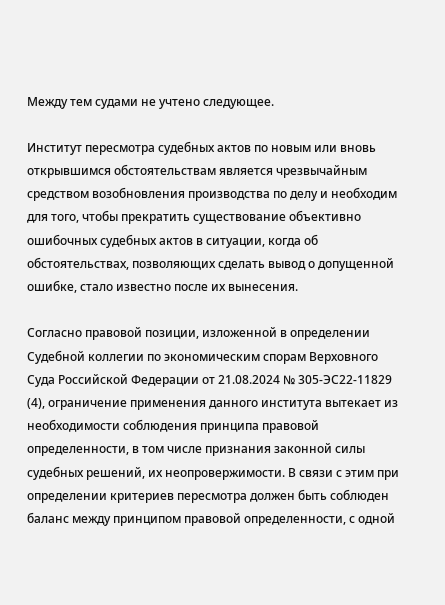Между тем судами не учтено следующее.

Институт пересмотра судебных актов по новым или вновь открывшимся обстоятельствам является чрезвычайным средством возобновления производства по делу и необходим для того, чтобы прекратить существование объективно ошибочных судебных актов в ситуации, когда об обстоятельствах, позволяющих сделать вывод о допущенной ошибке, стало известно после их вынесения.

Согласно правовой позиции, изложенной в определении Судебной коллегии по экономическим спорам Верховного Суда Российской Федерации от 21.08.2024 № 305-ЭС22-11829 (4), ограничение применения данного института вытекает из необходимости соблюдения принципа правовой определенности, в том числе признания законной силы судебных решений, их неопровержимости. В связи с этим при определении критериев пересмотра должен быть соблюден баланс между принципом правовой определенности, с одной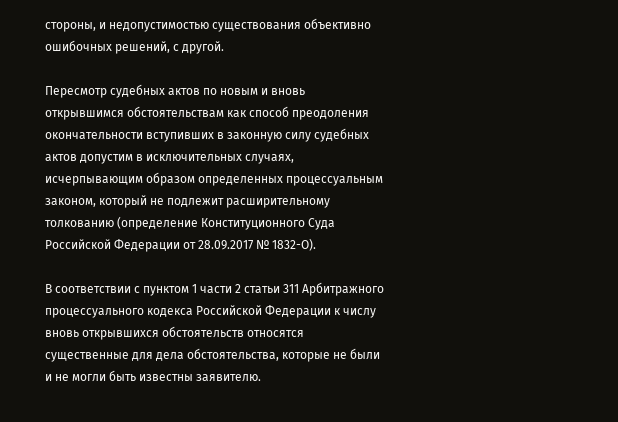стороны, и недопустимостью существования объективно ошибочных решений, с другой.

Пересмотр судебных актов по новым и вновь открывшимся обстоятельствам как способ преодоления окончательности вступивших в законную силу судебных актов допустим в исключительных случаях, исчерпывающим образом определенных процессуальным законом, который не подлежит расширительному толкованию (определение Конституционного Суда Российской Федерации от 28.09.2017 № 1832-О).

В соответствии с пунктом 1 части 2 статьи 311 Арбитражного процессуального кодекса Российской Федерации к числу вновь открывшихся обстоятельств относятся существенные для дела обстоятельства, которые не были и не могли быть известны заявителю.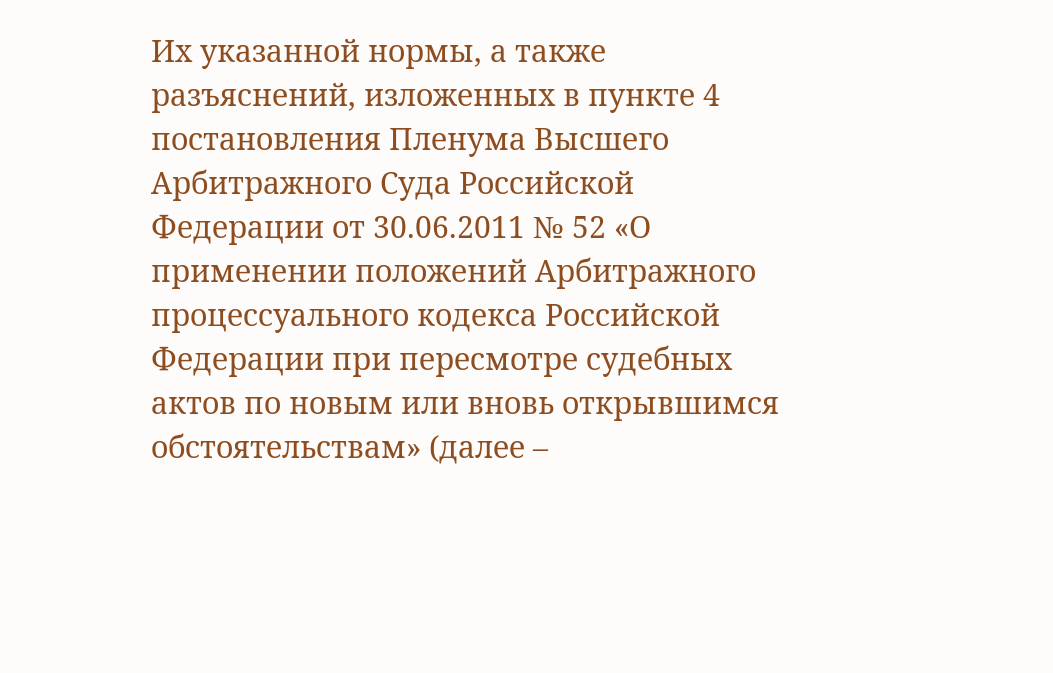Их указанной нормы, а также разъяснений, изложенных в пункте 4 постановления Пленума Высшего Арбитражного Суда Российской Федерации от 30.06.2011 № 52 «О применении положений Арбитражного процессуального кодекса Российской Федерации при пересмотре судебных актов по новым или вновь открывшимся обстоятельствам» (далее –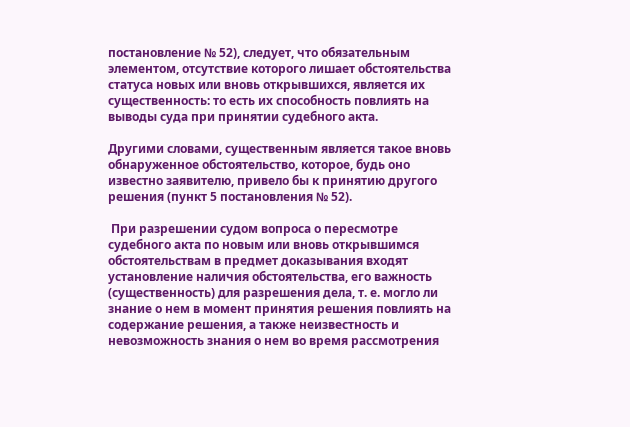постановление № 52), следует, что обязательным элементом, отсутствие которого лишает обстоятельства статуса новых или вновь открывшихся, является их существенность: то есть их способность повлиять на выводы суда при принятии судебного акта.

Другими словами, существенным является такое вновь обнаруженное обстоятельство, которое, будь оно известно заявителю, привело бы к принятию другого решения (пункт 5 постановления № 52).

 При разрешении судом вопроса о пересмотре судебного акта по новым или вновь открывшимся обстоятельствам в предмет доказывания входят установление наличия обстоятельства, его важность (существенность) для разрешения дела, т. е. могло ли знание о нем в момент принятия решения повлиять на содержание решения, а также неизвестность и невозможность знания о нем во время рассмотрения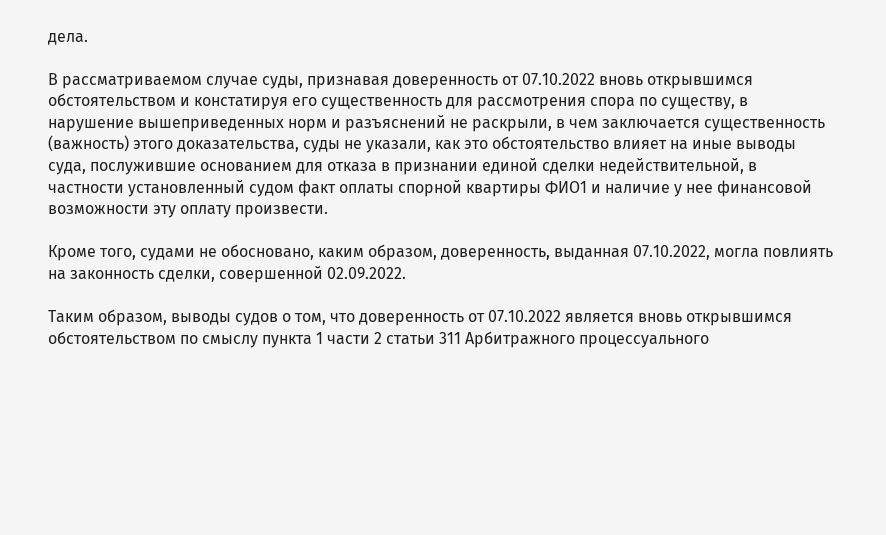дела.

В рассматриваемом случае суды, признавая доверенность от 07.10.2022 вновь открывшимся обстоятельством и констатируя его существенность для рассмотрения спора по существу, в нарушение вышеприведенных норм и разъяснений не раскрыли, в чем заключается существенность (важность) этого доказательства, суды не указали, как это обстоятельство влияет на иные выводы суда, послужившие основанием для отказа в признании единой сделки недействительной, в частности установленный судом факт оплаты спорной квартиры ФИО1 и наличие у нее финансовой возможности эту оплату произвести.

Кроме того, судами не обосновано, каким образом, доверенность, выданная 07.10.2022, могла повлиять на законность сделки, совершенной 02.09.2022.

Таким образом, выводы судов о том, что доверенность от 07.10.2022 является вновь открывшимся обстоятельством по смыслу пункта 1 части 2 статьи 311 Арбитражного процессуального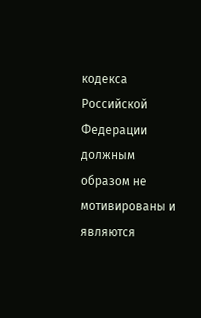кодекса Российской Федерации должным образом не мотивированы и являются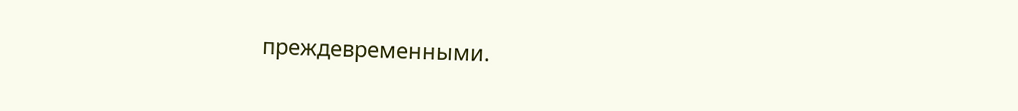преждевременными.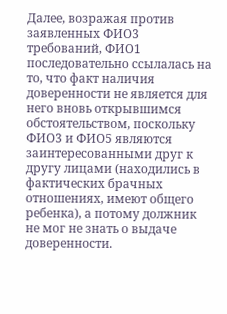Далее, возражая против заявленных ФИО3 требований, ФИО1 последовательно ссылалась на то, что факт наличия доверенности не является для него вновь открывшимся обстоятельством, поскольку ФИО3 и ФИО5 являются заинтересованными друг к другу лицами (находились в фактических брачных отношениях, имеют общего ребенка), а потому должник не мог не знать о выдаче доверенности.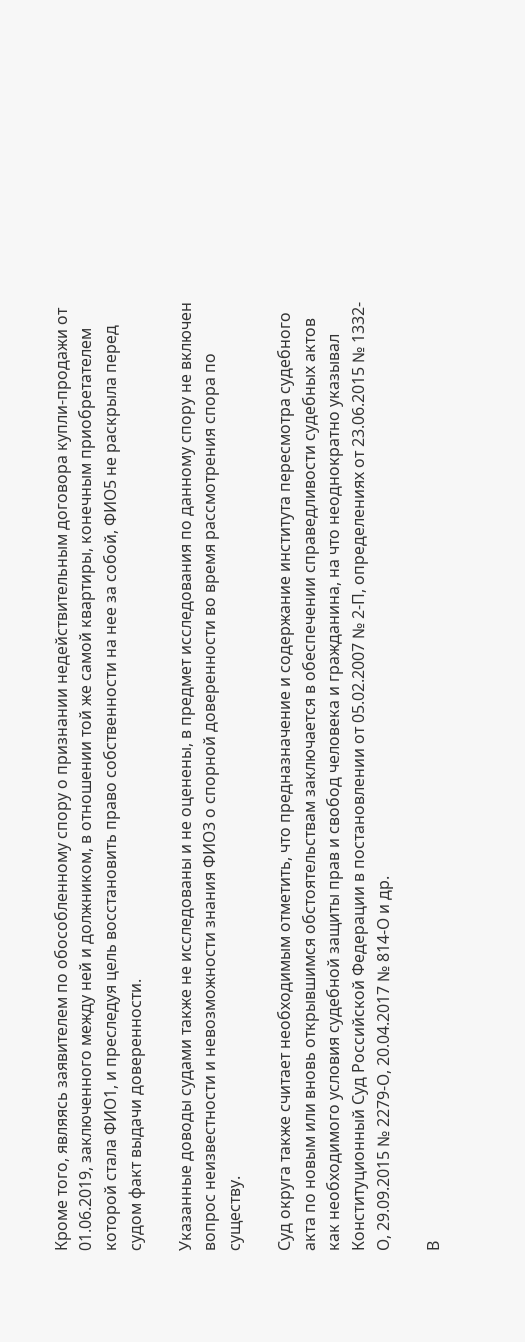Кроме того, являясь заявителем по обособленному спору о признании недействительным договора купли-продажи от 01.06.2019, заключенного между ней и должником, в отношении той же самой квартиры, конечным приобретателем которой стала ФИО1, и преследуя цель восстановить право собственности на нее за собой, ФИО5 не раскрыла перед судом факт выдачи доверенности.

Указанные доводы судами также не исследованы и не оценены, в предмет исследования по данному спору не включен вопрос неизвестности и невозможности знания ФИО3 о спорной доверенности во время рассмотрения спора по существу.

Суд округа также считает необходимым отметить, что предназначение и содержание института пересмотра судебного акта по новым или вновь открывшимся обстоятельствам заключается в обеспечении справедливости судебных актов как необходимого условия судебной защиты прав и свобод человека и гражданина, на что неоднократно указывал Конституционный Суд Российской Федерации в постановлении от 05.02.2007 № 2-П, определениях от 23.06.2015 № 1332-О, 29.09.2015 № 2279-О, 20.04.2017 № 814-О и др.

В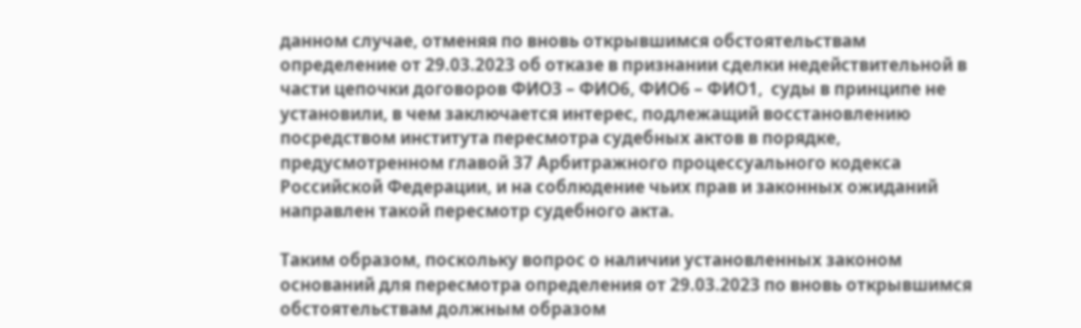данном случае, отменяя по вновь открывшимся обстоятельствам определение от 29.03.2023 об отказе в признании сделки недействительной в части цепочки договоров ФИО3 – ФИО6, ФИО6 – ФИО1,  суды в принципе не установили, в чем заключается интерес, подлежащий восстановлению посредством института пересмотра судебных актов в порядке, предусмотренном главой 37 Арбитражного процессуального кодекса Российской Федерации, и на соблюдение чьих прав и законных ожиданий направлен такой пересмотр судебного акта.

Таким образом, поскольку вопрос о наличии установленных законом оснований для пересмотра определения от 29.03.2023 по вновь открывшимся обстоятельствам должным образом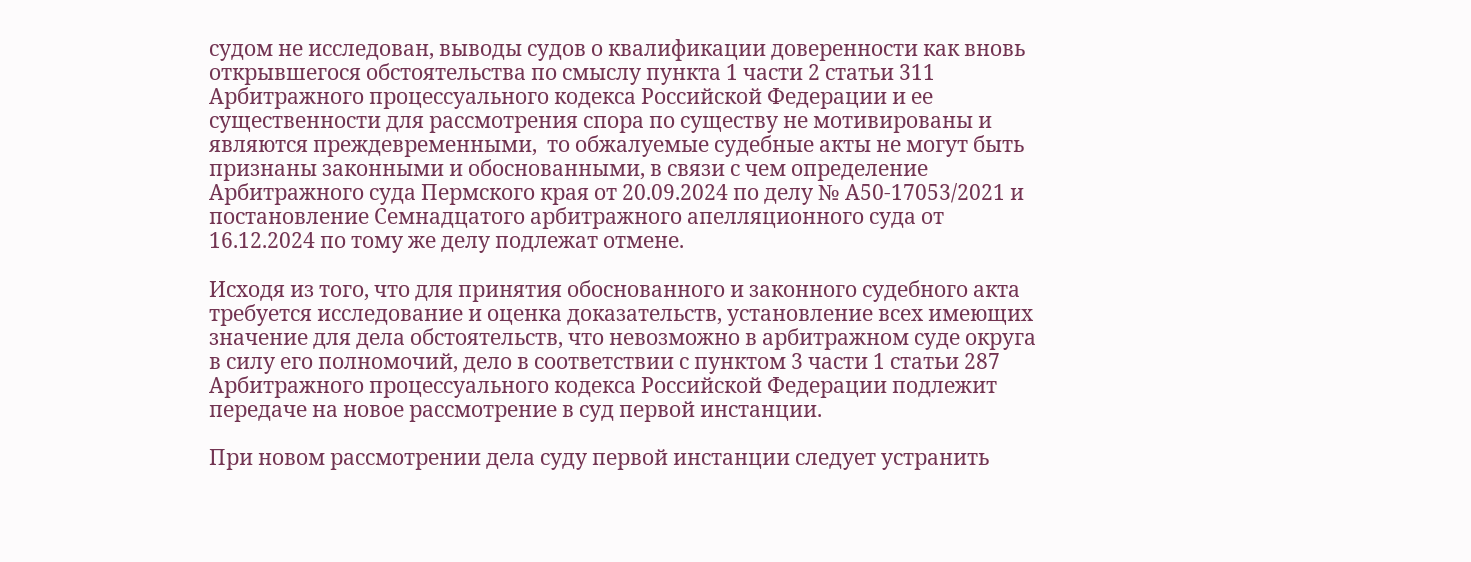судом не исследован, выводы судов о квалификации доверенности как вновь открывшегося обстоятельства по смыслу пункта 1 части 2 статьи 311 Арбитражного процессуального кодекса Российской Федерации и ее существенности для рассмотрения спора по существу не мотивированы и являются преждевременными,  то обжалуемые судебные акты не могут быть признаны законными и обоснованными, в связи с чем определение Арбитражного суда Пермского края от 20.09.2024 по делу № А50-17053/2021 и постановление Семнадцатого арбитражного апелляционного суда от 16.12.2024 по тому же делу подлежат отмене.

Исходя из того, что для принятия обоснованного и законного судебного акта требуется исследование и оценка доказательств, установление всех имеющих значение для дела обстоятельств, что невозможно в арбитражном суде округа в силу его полномочий, дело в соответствии с пунктом 3 части 1 статьи 287 Арбитражного процессуального кодекса Российской Федерации подлежит передаче на новое рассмотрение в суд первой инстанции.

При новом рассмотрении дела суду первой инстанции следует устранить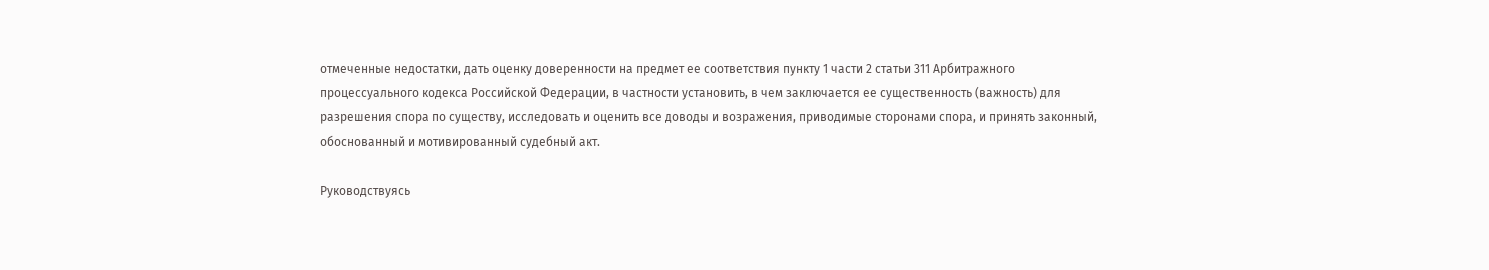отмеченные недостатки, дать оценку доверенности на предмет ее соответствия пункту 1 части 2 статьи 311 Арбитражного процессуального кодекса Российской Федерации, в частности установить, в чем заключается ее существенность (важность) для разрешения спора по существу, исследовать и оценить все доводы и возражения, приводимые сторонами спора, и принять законный, обоснованный и мотивированный судебный акт.

Руководствуясь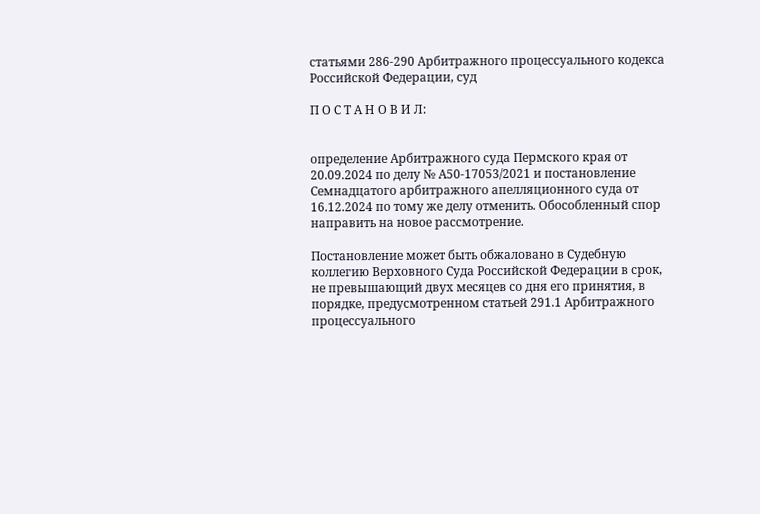статьями 286-290 Арбитражного процессуального кодекса Российской Федерации, суд

П О С Т А Н О В И Л:


определение Арбитражного суда Пермского края от 20.09.2024 по делу № А50-17053/2021 и постановление Семнадцатого арбитражного апелляционного суда от 16.12.2024 по тому же делу отменить. Обособленный спор направить на новое рассмотрение.

Постановление может быть обжаловано в Судебную коллегию Верховного Суда Российской Федерации в срок, не превышающий двух месяцев со дня его принятия, в порядке, предусмотренном статьей 291.1 Арбитражного процессуального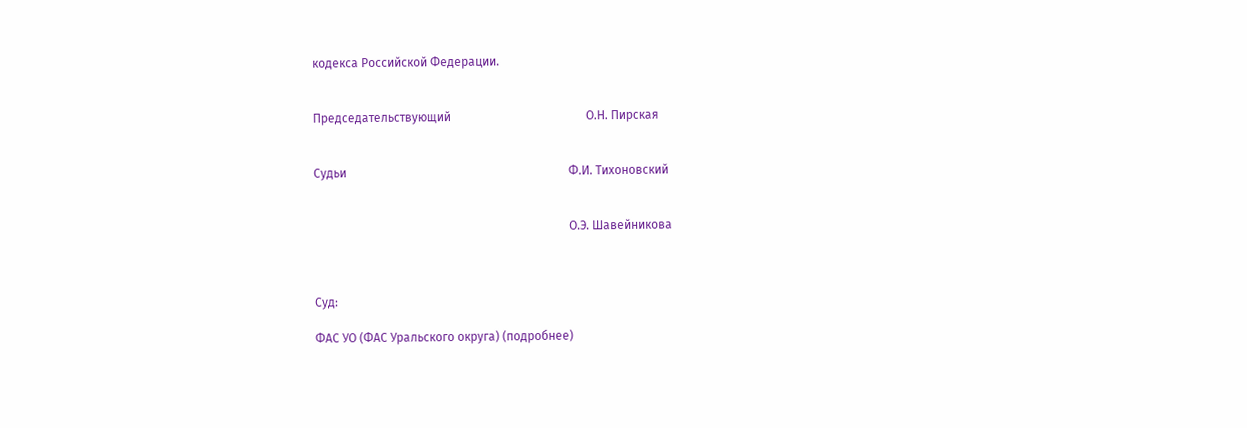кодекса Российской Федерации.


Председательствующий                                             О.Н. Пирская


Судьи                                                                          Ф.И. Тихоновский


                                                                                     О.Э. Шавейникова



Суд:

ФАС УО (ФАС Уральского округа) (подробнее)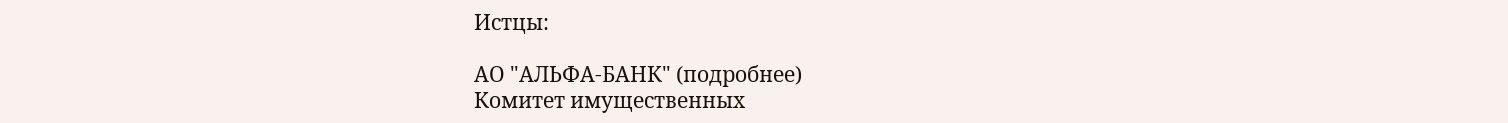Истцы:

АО "АЛЬФА-БАНК" (подробнее)
Комитет имущественных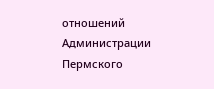отношений Администрации Пермского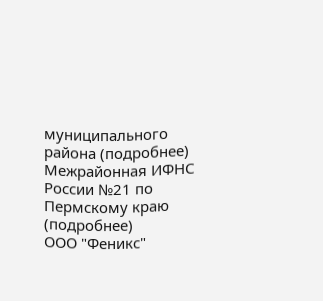муниципального района (подробнее)
Межрайонная ИФНС России №21 по Пермскому краю (подробнее)
ООО "Феникс"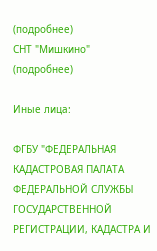(подробнее)
СНТ "Мишкино" (подробнее)

Иные лица:

ФГБУ "ФЕДЕРАЛЬНАЯ КАДАСТРОВАЯ ПАЛАТА ФЕДЕРАЛЬНОЙ СЛУЖБЫ ГОСУДАРСТВЕННОЙ РЕГИСТРАЦИИ, КАДАСТРА И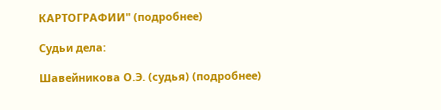КАРТОГРАФИИ" (подробнее)

Судьи дела:

Шавейникова О.Э. (судья) (подробнее)